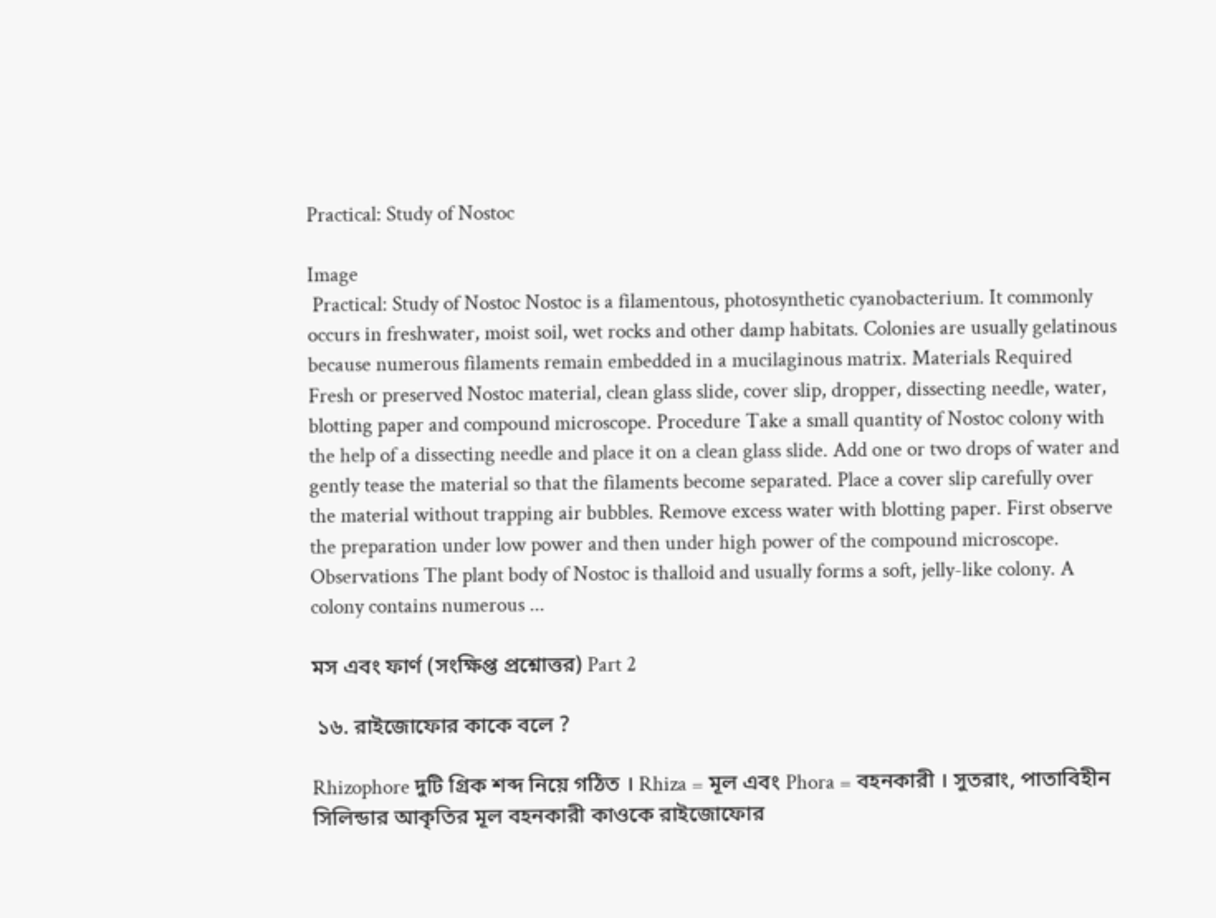Practical: Study of Nostoc

Image
 Practical: Study of Nostoc Nostoc is a filamentous, photosynthetic cyanobacterium. It commonly occurs in freshwater, moist soil, wet rocks and other damp habitats. Colonies are usually gelatinous because numerous filaments remain embedded in a mucilaginous matrix. Materials Required Fresh or preserved Nostoc material, clean glass slide, cover slip, dropper, dissecting needle, water, blotting paper and compound microscope. Procedure Take a small quantity of Nostoc colony with the help of a dissecting needle and place it on a clean glass slide. Add one or two drops of water and gently tease the material so that the filaments become separated. Place a cover slip carefully over the material without trapping air bubbles. Remove excess water with blotting paper. First observe the preparation under low power and then under high power of the compound microscope. Observations The plant body of Nostoc is thalloid and usually forms a soft, jelly-like colony. A colony contains numerous ...

মস এবং ফার্ণ (সংক্ষিপ্ত প্রশ্নোত্তর) Part 2

 ১৬. রাইজোফোর কাকে বলে ?

Rhizophore দুটি গ্রিক শব্দ নিয়ে গঠিত । Rhiza = মূল এবং Phora = বহনকারী । সুতরাং, পাতাবিহীন সিলিন্ডার আকৃতির মূল বহনকারী কাওকে রাইজোফোর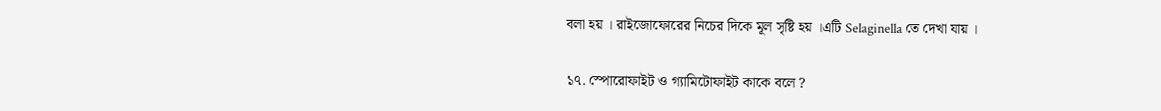বলা হয় । রাইজোফোরের নিচের দিকে মূল সৃষ্টি হয় ।এটি Selaginella তে দেখা যায় ।

১৭. স্পোরোফাইট ও গ্যামিটোফাইট কাকে বলে ?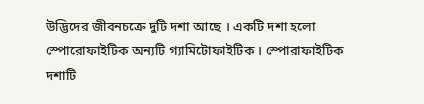উদ্ভিদের জীবনচক্রে দুটি দশা আছে । একটি দশা হলো স্পোরোফাইটিক অন্যটি গ্যামিটোফাইটিক । স্পোরাফাইটিক দশাটি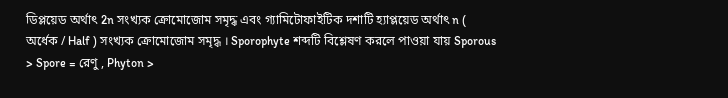ডিপ্লয়েড অর্থাৎ 2n সংখ্যক ক্রোমোজোম সমৃদ্ধ এবং গ্যামিটোফাইটিক দশাটি হ্যাপ্লয়েড অর্থাৎ n ( অর্ধেক / Half ) সংখ্যক ক্রোমোজোম সমৃদ্ধ । Sporophyte শব্দটি বিশ্লেষণ করলে পাওয়া যায় Sporous > Spore = রেণু , Phyton >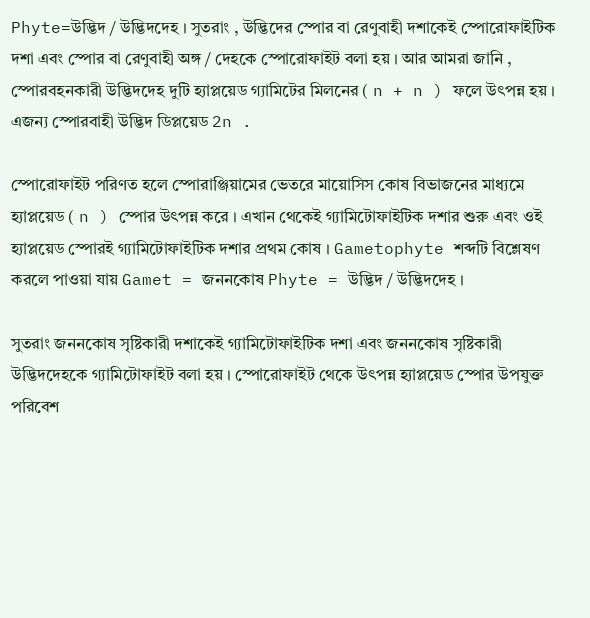Phyte=উদ্ভিদ / উদ্ভিদদেহ । সুতরাং , উদ্ভিদের স্পোর বা রেণুবাহী দশাকেই স্পোরোফাইটিক দশা এবং স্পোর বা রেণুবাহী অঙ্গ / দেহকে স্পোরোফাইট বলা হয় । আর আমরা জানি , স্পোরবহনকারী উদ্ভিদদেহ দুটি হ্যাপ্লয়েড গ্যামিটের মিলনের ( n + n ) ফলে উৎপন্ন হয় । এজন্য স্পোরবাহী উদ্ভিদ ডিপ্লয়েড 2n .

স্পোরোফাইট পরিণত হলে স্পোরাঞ্জিয়ামের ভেতরে মায়োসিস কোষ বিভাজনের মাধ্যমে হ্যাপ্লয়েড ( n ) স্পোর উৎপন্ন করে । এখান থেকেই গ্যামিটোফাইটিক দশার শুরু এবং ওই হ্যাপ্লয়েড স্পোরই গ্যামিটোফাইটিক দশার প্রথম কোষ । Gametophyte শব্দটি বিশ্লেষণ করলে পাওয়া যায় Gamet = জননকোষ Phyte = উদ্ভিদ / উদ্ভিদদেহ ।

সুতরাং জননকোষ সৃষ্টিকারী দশাকেই গ্যামিটোফাইটিক দশা এবং জননকোষ সৃষ্টিকারী উদ্ভিদদেহকে গ্যামিটোফাইট বলা হয় । স্পোরোফাইট থেকে উৎপন্ন হ্যাপ্লয়েড স্পোর উপযুক্ত পরিবেশ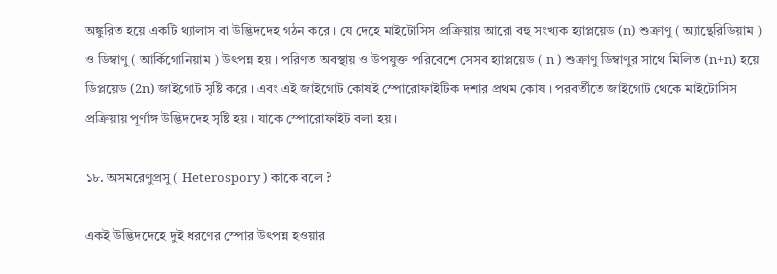অঙ্কুরিত হয়ে একটি থ্যালাস বা উদ্ভিদদেহ গঠন করে । যে দেহে মাইটোসিস প্রক্রিয়ায় আরো বহু সংখ্যক হ্যাপ্লয়েড (n) শুক্রাণু ( অ্যান্থেরিডিয়াম ) ও ডিম্বাণু ( আর্কিগোনিয়াম ) উৎপন্ন হয় । পরিণত অবস্থায় ও উপযুক্ত পরিবেশে সেসব হ্যাপ্লয়েড ( n ) শুক্রাণু ডিম্বাণুর সাথে মিলিত (n+n) হয়ে ডিপ্লয়েড (2n) জাইগোট সৃষ্টি করে । এবং এই জাইগোট কোষই স্পোরোফাইটিক দশার প্রথম কোষ । পরবর্তীতে জাইগোট থেকে মাইটোসিস প্রক্রিয়ায় পূর্ণাঙ্গ উদ্ভিদদেহ সৃষ্টি হয় । যাকে স্পোরোফাইট বলা হয় ।

১৮. অসমরেণুপ্রসু ( Heterospory ) কাকে বলে ?

একই উদ্ভিদদেহে দুই ধরণের স্পোর উৎপন্ন হওয়ার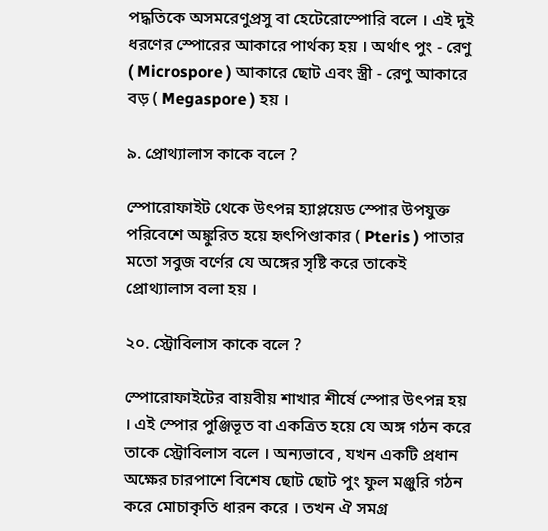পদ্ধতিকে অসমরেণুপ্রসু বা হেটেরোস্পোরি বলে । এই দুই ধরণের স্পোরের আকারে পার্থক্য হয় । অর্থাৎ পুং - রেণু ( Microspore ) আকারে ছোট এবং স্ত্রী - রেণু আকারে বড় ( Megaspore ) হয় ।

৯. প্রোথ্যালাস কাকে বলে ?

স্পোরোফাইট থেকে উৎপন্ন হ্যাপ্লয়েড স্পোর উপযুক্ত পরিবেশে অঙ্কুরিত হয়ে হৃৎপিণ্ডাকার ( Pteris ) পাতার মতো সবুজ বর্ণের যে অঙ্গের সৃষ্টি করে তাকেই প্রোথ্যালাস বলা হয় ।

২০. স্ট্রোবিলাস কাকে বলে ?

স্পোরোফাইটের বায়বীয় শাখার শীর্ষে স্পোর উৎপন্ন হয় । এই স্পোর পুঞ্জিভূত বা একত্রিত হয়ে যে অঙ্গ গঠন করে তাকে স্ট্রোবিলাস বলে । অন্যভাবে , যখন একটি প্রধান অক্ষের চারপাশে বিশেষ ছোট ছোট পুং ফুল মঞ্জুরি গঠন করে মোচাকৃতি ধারন করে । তখন ঐ সমগ্র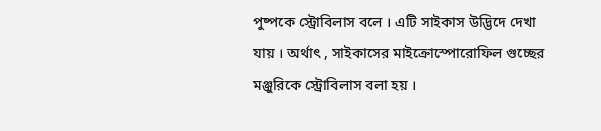পুষ্পকে স্ট্রোবিলাস বলে । এটি সাইকাস উদ্ভিদে দেখা যায় । অর্থাৎ , সাইকাসের মাইক্রোস্পোরোফিল গুচ্ছের মঞ্জুরিকে স্ট্রোবিলাস বলা হয় ।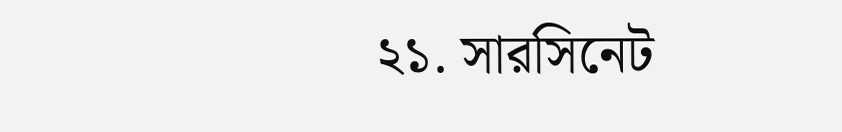২১. সারসিনেট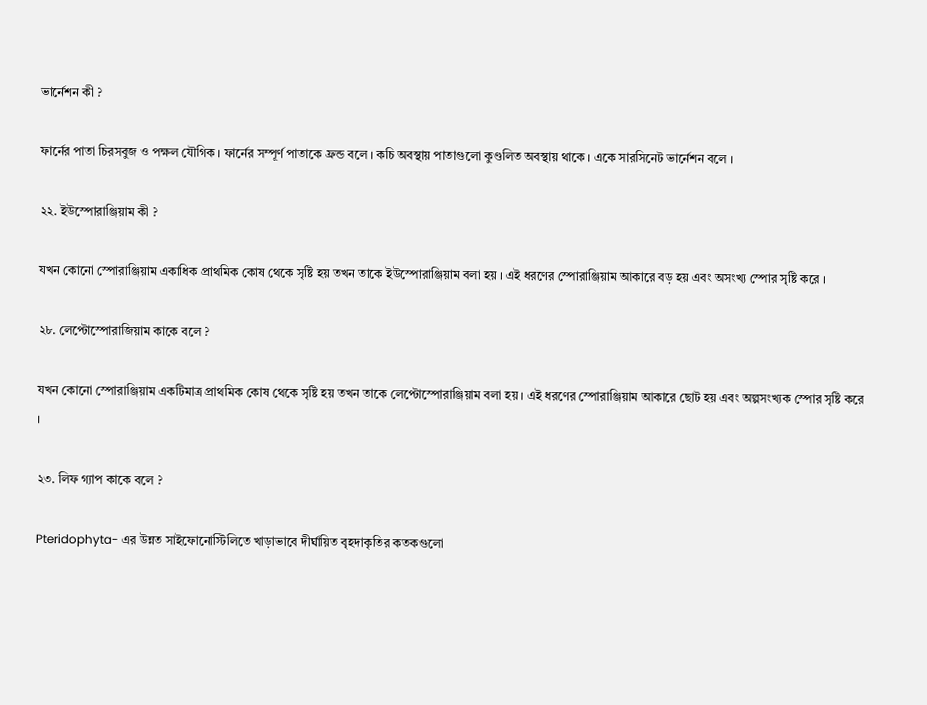ভার্নেশন কী ?

ফার্নের পাতা চিরসবুজ ও পক্ষল যৌগিক । ফার্নের সম্পূর্ণ পাতাকে ফ্রন্ড বলে । কচি অবস্থায় পাতাগুলো কুণ্ডলিত অবস্থায় থাকে । একে সারসিনেট ভার্নেশন বলে ।

২২. ইউস্পোরাঞ্জিয়াম কী ?

যখন কোনো স্পোরাঞ্জিয়াম একাধিক প্রাথমিক কোষ থেকে সৃষ্টি হয় তখন তাকে ইউস্পোরাঞ্জিয়াম বলা হয় । এই ধরণের স্পোরাঞ্জিয়াম আকারে বড় হয় এবং অসংখ্য স্পোর সৃষ্টি করে ।

২৮. লেপ্টোস্পোরাজিয়াম কাকে বলে ?

যখন কোনো স্পোরাঞ্জিয়াম একটিমাত্র প্রাথমিক কোষ থেকে সৃষ্টি হয় তখন তাকে লেপ্টোস্পোরাঞ্জিয়াম বলা হয় । এই ধরণের স্পোরাঞ্জিয়াম আকারে ছোট হয় এবং অল্পসংখ্যক স্পোর সৃষ্টি করে ।

২৩. লিফ গ্যাপ কাকে বলে ?

Pteridophyta- এর উন্নত সাইফোনোস্টিলিতে খাড়াভাবে দীর্ঘায়িত বৃহদাকৃতির কতকগুলো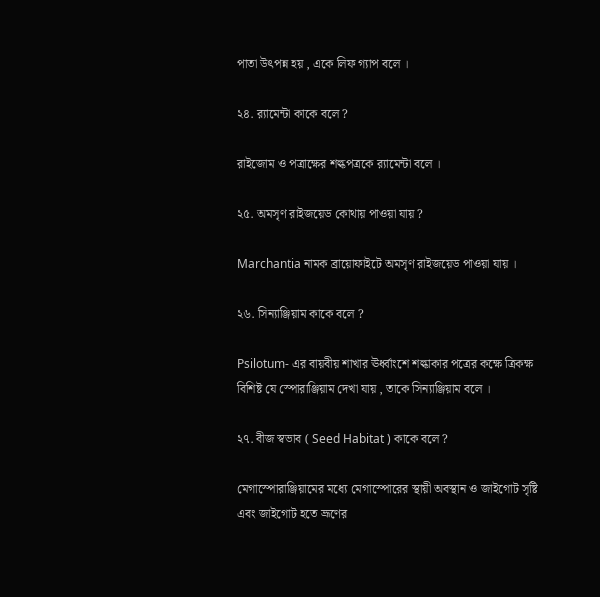পাতা উৎপন্ন হয় , একে লিফ গ্যাপ বলে ।

২৪. র‍্যামেন্টা কাকে বলে ?

রাইজোম ও পত্রাক্ষের শল্কপত্রকে র‍্যামেন্টা বলে ।

২৫. অমসৃণ রাইজয়েড কোথায় পাওয়া যায় ?

Marchantia নামক ব্রায়োফাইটে অমসৃণ রাইজয়েড পাওয়া যায় ।

২৬. সিন্যাঞ্জিয়াম কাকে বলে ?

Psilotum- এর বায়বীয় শাখার ঊর্ধ্বাংশে শল্কাকার পত্রের কক্ষে ত্রিকক্ষ বিশিষ্ট যে স্পোরাঞ্জিয়াম দেখা যায় , তাকে সিন্যাঞ্জিয়াম বলে ।

২৭. বীজ স্বভাব ( Seed Habitat ) কাকে বলে ?

মেগাস্পোরাঞ্জিয়ামের মধ্যে মেগাস্পোরের স্থায়ী অবস্থান ও জাইগোট সৃষ্টি এবং জাইগোট হতে ভ্রূণের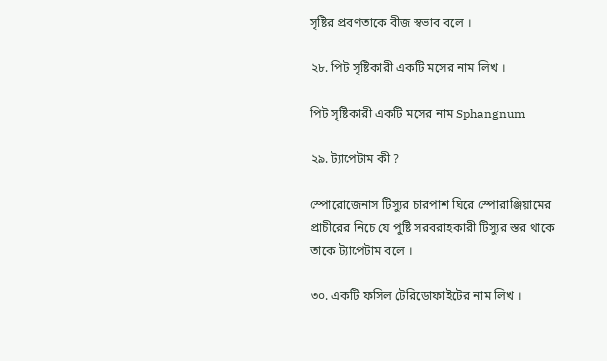সৃষ্টির প্রবণতাকে বীজ স্বভাব বলে ।

২৮. পিট সৃষ্টিকারী একটি মসের নাম লিখ ।

পিট সৃষ্টিকারী একটি মসের নাম Sphangnum

২৯. ট্যাপেটাম কী ?

স্পোরোজেনাস টিস্যুর চারপাশ ঘিরে স্পোরাঞ্জিয়ামের প্রাচীরের নিচে যে পুষ্টি সরবরাহকারী টিস্যুর স্তর থাকে তাকে ট্যাপেটাম বলে ।

৩০. একটি ফসিল টেরিডোফাইটের নাম লিখ ।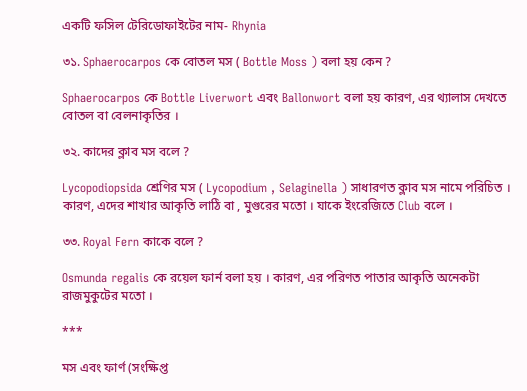একটি ফসিল টেরিডোফাইটের নাম- Rhynia

৩১. Sphaerocarpos কে বোতল মস ( Bottle Moss ) বলা হয় কেন ?

Sphaerocarpos কে Bottle Liverwort এবং Ballonwort বলা হয় কারণ, এর থ্যালাস দেখতে বোতল বা বেলনাকৃতির ।

৩২. কাদের ক্লাব মস বলে ?

Lycopodiopsida শ্রেণির মস ( Lycopodium , Selaginella ) সাধারণত ক্লাব মস নামে পরিচিত । কারণ, এদের শাখার আকৃতি লাঠি বা , মুগুরের মতো । যাকে ইংরেজিতে Club বলে ।

৩৩. Royal Fern কাকে বলে ?

Osmunda regalis কে রয়েল ফার্ন বলা হয় । কারণ, এর পরিণত পাতার আকৃতি অনেকটা রাজমুকুটের মতো ।

***

মস এবং ফার্ণ (সংক্ষিপ্ত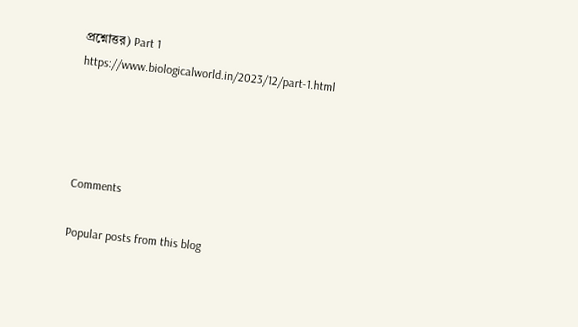প্রশ্নোত্তর) Part 1  https://www.biologicalworld.in/2023/12/part-1.html




Comments

Popular posts from this blog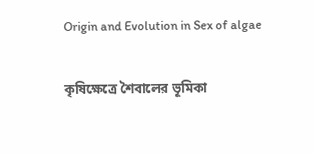Origin and Evolution in Sex of algae

কৃষিক্ষেত্রে শৈবালের ভূমিকা